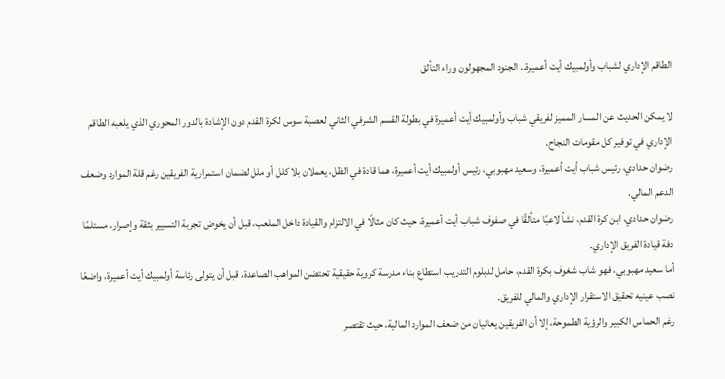الطاقم الإداري لشباب وأولمبيك أيت أعميرة.. الجنود المجهولون وراء التألق

لا يمكن الحديث عن المسار المميز لفريقي شباب وأولمبيك أيت أعميرة في بطولة القسم الشرفي الثاني لعصبة سوس لكرة القدم دون الإشادة بالدور المحوري الذي يلعبه الطاقم الإداري في توفير كل مقومات النجاح.
رضوان حدادي، رئيس شباب أيت أعميرة، وسعيد مهبوبي، رئيس أولمبيك أيت أعميرة، هما قادة في الظل، يعملان بلا كلل أو ملل لضمان استمرارية الفريقين رغم قلة الموارد وضعف الدعم المالي.
رضوان حدادي، ابن كرة القدم، نشأ لاعبًا متألقًا في صفوف شباب أيت أعميرة، حيث كان مثالًا في الالتزام والقيادة داخل الملعب، قبل أن يخوض تجربة التسيير بثقة وإصرار، مستلمًا دفة قيادة الفريق الإداري.
أما سعيد مهبوبي، فهو شاب شغوف بكرة القدم، حامل لدبلوم التدريب استطاع بناء مدرسة كروية حقيقية تحتضن المواهب الصاعدة، قبل أن يتولى رئاسة أولمبيك أيت أعميرة، واضعًا نصب عينيه تحقيق الاستقرار الإداري والمالي للفريق.
رغم الحماس الكبير والرؤية الطموحة، إلا أن الفريقين يعانيان من ضعف الموارد المالية، حيث تقتصر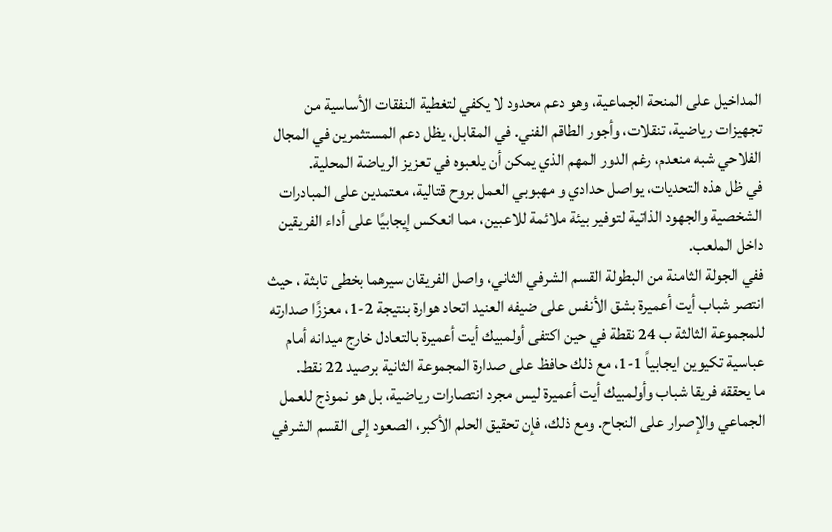المداخيل على المنحة الجماعية، وهو دعم محدود لا يكفي لتغطية النفقات الأساسية من تجهيزات رياضية، تنقلات، وأجور الطاقم الفني. في المقابل، يظل دعم المستثمرين في المجال الفلاحي شبه منعدم، رغم الدور المهم الذي يمكن أن يلعبوه في تعزيز الرياضة المحلية.
في ظل هذه التحديات، يواصل حدادي و مهبوبي العمل بروح قتالية، معتمدين على المبادرات الشخصية والجهود الذاتية لتوفير بيئة ملائمة للاعبين، مما انعكس إيجابيًا على أداء الفريقين داخل الملعب.
ففي الجولة الثامنة من البطولة القسم الشرفي الثاني، واصل الفريقان سيرهما بخطى تابثة ، حيث انتصر شباب أيت أعميرة بشق الأنفس على ضيفه العنيد اتحاد هوارة بنتيجة 2-1، معززًا صدارته للمجموعة الثالثة ب 24 نقطة في حين اكتفى أولمبيك أيت أعميرة بالتعادل خارج ميدانه أمام عباسية تكيوين ايجابياً 1-1، مع ذلك حافظ على صدارة المجموعة الثانية برصيد 22 نقط.
ما يحققه فريقا شباب وأولمبيك أيت أعميرة ليس مجرد انتصارات رياضية، بل هو نموذج للعمل الجماعي والإصرار على النجاح. ومع ذلك، فإن تحقيق الحلم الأكبر، الصعود إلى القسم الشرفي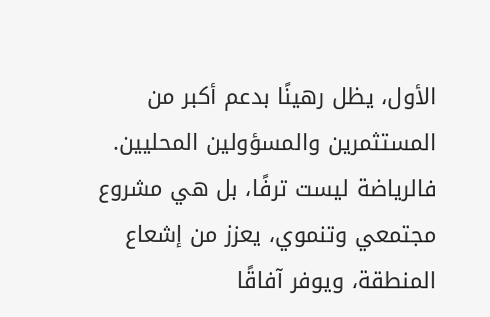الأول، يظل رهينًا بدعم أكبر من المستثمرين والمسؤولين المحليين.
فالرياضة ليست ترفًا، بل هي مشروع مجتمعي وتنموي، يعزز من إشعاع المنطقة، ويوفر آفاقًا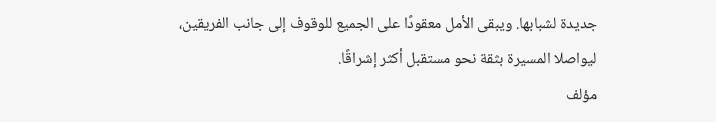جديدة لشبابها. ويبقى الأمل معقودًا على الجميع للوقوف إلى جانب الفريقين، ليواصلا المسيرة بثقة نحو مستقبل أكثر إشراقًا.
مؤلف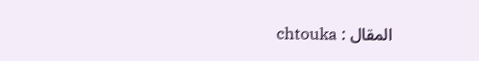المقال : chtouka